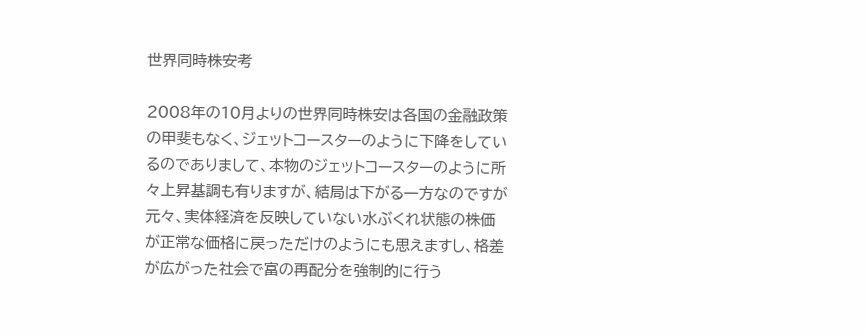世界同時株安考

2008年の10月よりの世界同時株安は各国の金融政策の甲斐もなく、ジェットコースターのように下降をしているのでありまして、本物のジェットコースターのように所々上昇基調も有りますが、結局は下がる一方なのですが元々、実体経済を反映していない水ぶくれ状態の株価が正常な価格に戻っただけのようにも思えますし、格差が広がった社会で富の再配分を強制的に行う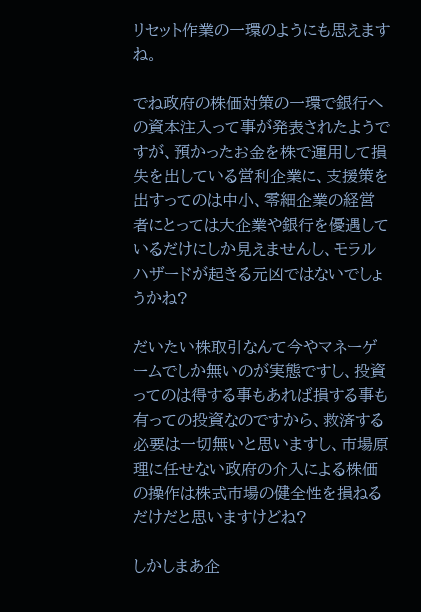リセット作業の一環のようにも思えますね。

でね政府の株価対策の一環で銀行への資本注入って事が発表されたようですが、預かったお金を株で運用して損失を出している営利企業に、支援策を出すってのは中小、零細企業の経営者にとっては大企業や銀行を優遇しているだけにしか見えませんし、モラルハザードが起きる元凶ではないでしょうかね?

だいたい株取引なんて今やマネーゲームでしか無いのが実態ですし、投資ってのは得する事もあれば損する事も有っての投資なのですから、救済する必要は一切無いと思いますし、市場原理に任せない政府の介入による株価の操作は株式市場の健全性を損ねるだけだと思いますけどね?

しかしまあ企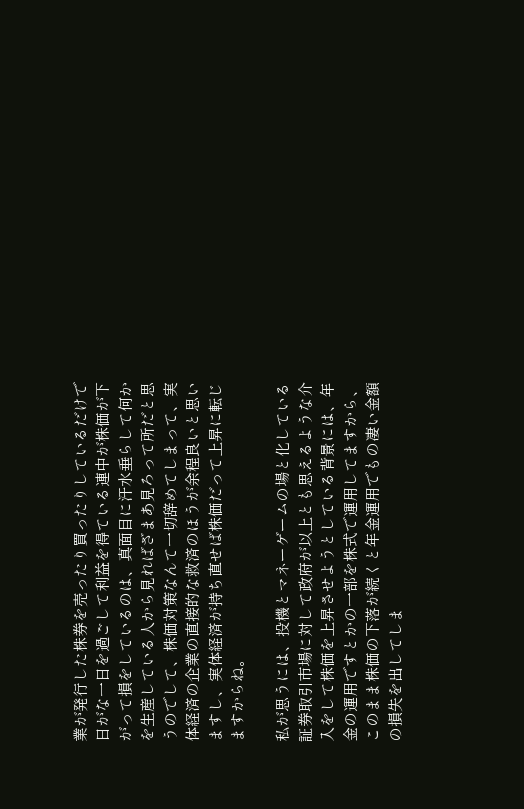業が発行した株券を売ったり買ったりしているだけで日がな一日を過ごして利益を得ている連中が株価が下がって損をしているのは、真面目に汗水垂らして何かを生産している人から見ればざまあ見ろって所だと思うのでして、株価対策なんて一切辞めてしまって、実体経済の企業の直接的な救済のほうが余程良いと思いますし、実体経済が持ち直せば株価だって上昇に転じますからね。

私が思うには、投機とマネーゲームの場と化している証券取引市場に対して政府が以上とも思えるような介入をして株価を上昇させようとしている背景には、年金の運用ですとかの一部を株式で運用してますから、このまま株価の下落が続くと年金運用でもの凄い金額の損失を出してしま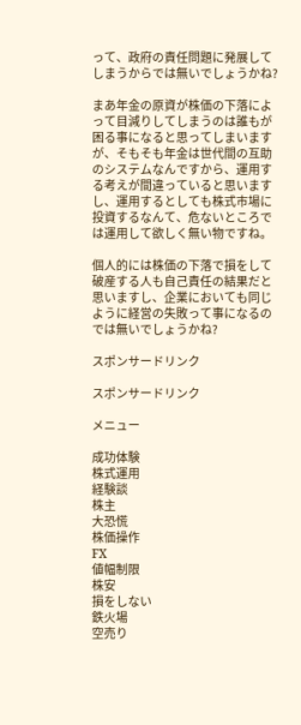って、政府の責任問題に発展してしまうからでは無いでしょうかね?

まあ年金の原資が株価の下落によって目減りしてしまうのは誰もが困る事になると思ってしまいますが、そもそも年金は世代間の互助のシステムなんですから、運用する考えが間違っていると思いますし、運用するとしても株式市場に投資するなんて、危ないところでは運用して欲しく無い物ですね。

個人的には株価の下落で損をして破産する人も自己責任の結果だと思いますし、企業においても同じように経営の失敗って事になるのでは無いでしょうかね?

スポンサードリンク

スポンサードリンク

メニュー

成功体験
株式運用
経験談
株主
大恐慌
株価操作
FX
値幅制限
株安
損をしない
鉄火場
空売り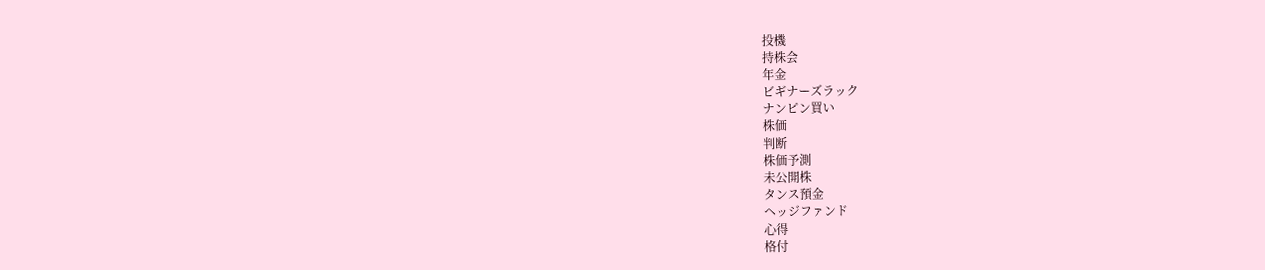投機
持株会
年金
ビギナーズラック
ナンピン買い
株価
判断
株価予測
未公開株
タンス預金
ヘッジファンド
心得
格付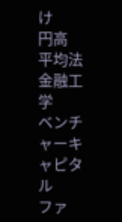け
円高
平均法
金融工学
ベンチャーキャピタル
ファ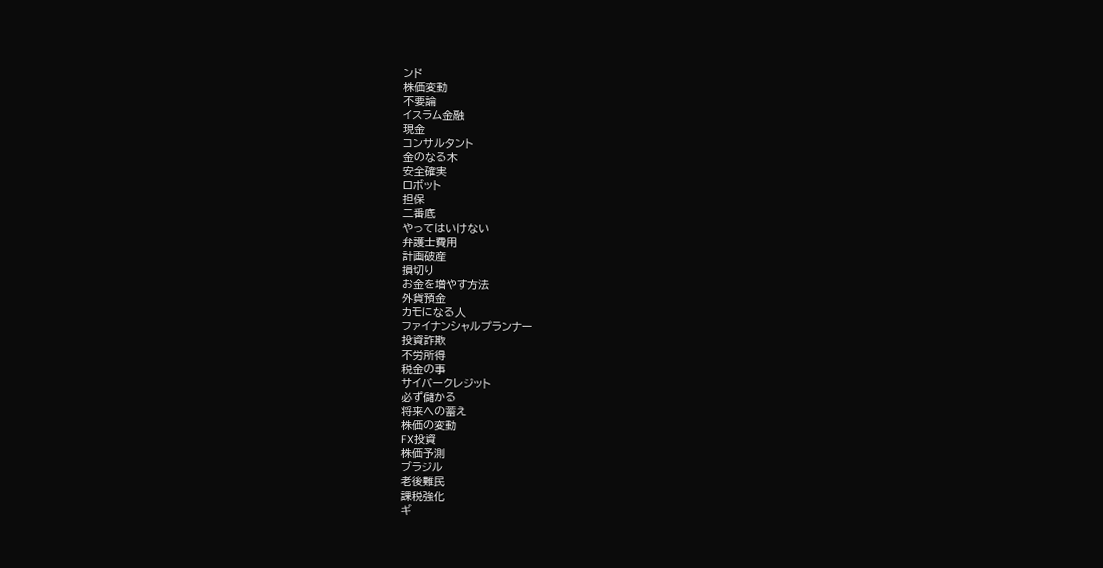ンド
株価変動
不要論
イスラム金融
現金
コンサルタント
金のなる木
安全確実
ロボット
担保
二番底
やってはいけない
弁護士費用
計画破産
損切り
お金を増やす方法
外貨預金
カモになる人
ファイナンシャルプランナー
投資詐欺
不労所得
税金の事
サイバークレジット
必ず儲かる
将来への蓄え
株価の変動
FX投資
株価予測
ブラジル
老後難民
課税強化
ギ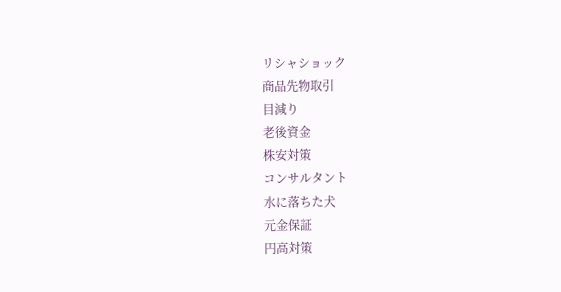リシャショック
商品先物取引
目減り
老後資金
株安対策
コンサルタント
水に落ちた犬
元金保証
円高対策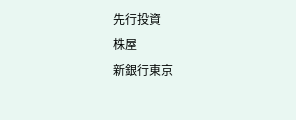先行投資
株屋
新銀行東京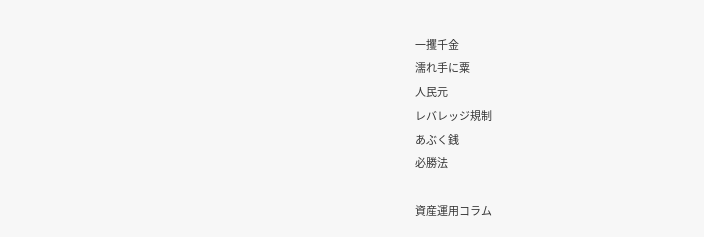一攫千金
濡れ手に粟
人民元
レバレッジ規制
あぶく銭
必勝法

資産運用コラム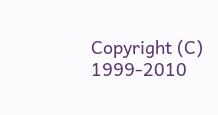Copyright (C) 1999-2010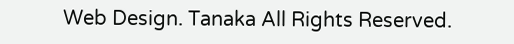Web Design. Tanaka All Rights Reserved.